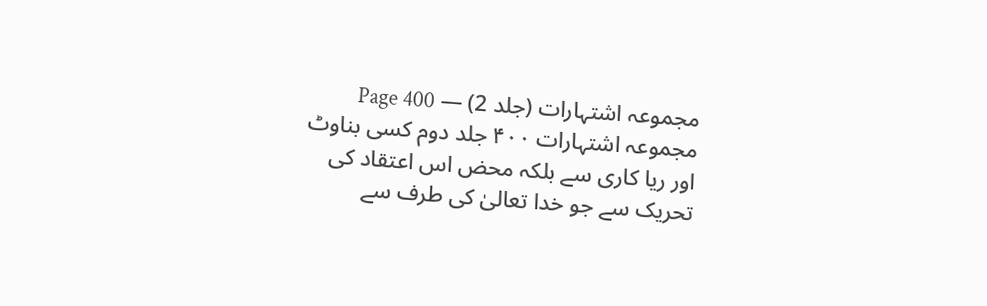مجموعہ اشتہارات (جلد 2) — Page 400
مجموعہ اشتہارات ۴۰۰ جلد دوم کسی بناوٹ اور ریا کاری سے بلکہ محض اس اعتقاد کی تحریک سے جو خدا تعالیٰ کی طرف سے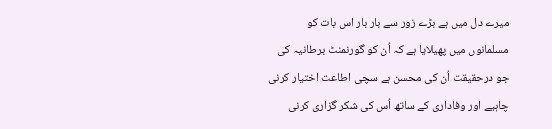میرے دل میں ہے بڑے زور سے بار بار اس بات کو مسلمانوں میں پھیلایا ہے کہ اُن کو گورنمنٹ برطانیہ کی جو درحقیقت اُن کی محسن ہے سچی اطاعت اختیار کرنی چاہیے اور وفاداری کے ساتھ اُس کی شکر گزاری کرنی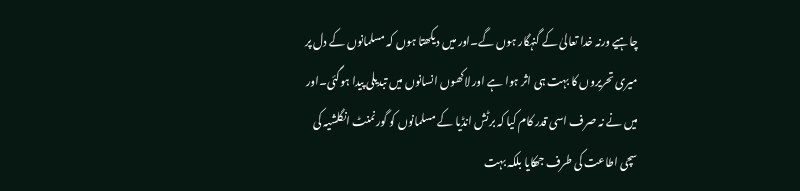چاہیے ورنہ خدا تعالیٰ کے گنہگار ہوں گے۔اور میں دیکھتا ہوں کہ مسلمانوں کے دل پر میری تحریروں کا بہت ہی اثر ہوا ہے اور لاکھوں انسانوں میں تبدیلی پیدا ہوگئی۔اور میں نے نہ صرف اسی قدر کام کیا کہ برٹش انڈیا کے مسلمانوں کو گورنمنٹ انگلشیہ کی سچی اطاعت کی طرف جھکایا بلکہ بہت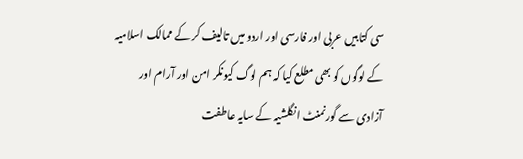سی کتابیں عربی اور فارسی اور اردو میں تالیف کر کے ممالک اسلامیہ کے لوگوں کو بھی مطلع کیا کہ ہم لوگ کیونکر امن اور آرام اور آزادی سے گورنمنٹ انگلشیہ کے سایہ عاطفت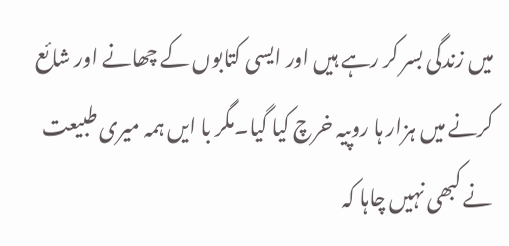میں زندگی بسر کر رہے ہیں اور ایسی کتابوں کے چھانے اور شائع کرنے میں ہزار ہا روپیہ خرچ کیا گیا۔مگر با ایں ہمہ میری طبیعت نے کبھی نہیں چاہا کہ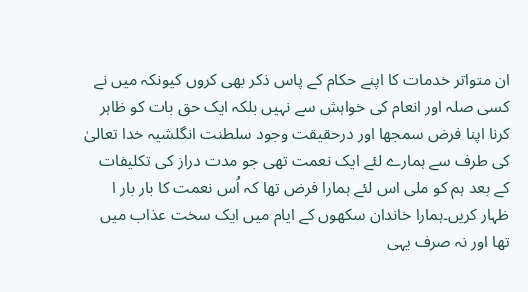ان متواتر خدمات کا اپنے حکام کے پاس ذکر بھی کروں کیونکہ میں نے کسی صلہ اور انعام کی خواہش سے نہیں بلکہ ایک حق بات کو ظاہر کرنا اپنا فرض سمجھا اور درحقیقت وجود سلطنت انگلشیہ خدا تعالیٰ کی طرف سے ہمارے لئے ایک نعمت تھی جو مدت دراز کی تکلیفات کے بعد ہم کو ملی اس لئے ہمارا فرض تھا کہ اُس نعمت کا بار بار ا ظہار کریں۔ہمارا خاندان سکھوں کے ایام میں ایک سخت عذاب میں تھا اور نہ صرف یہی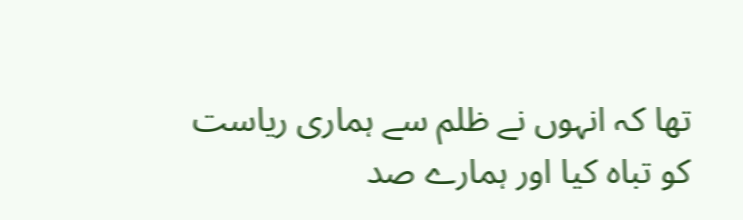تھا کہ انہوں نے ظلم سے ہماری ریاست کو تباہ کیا اور ہمارے صد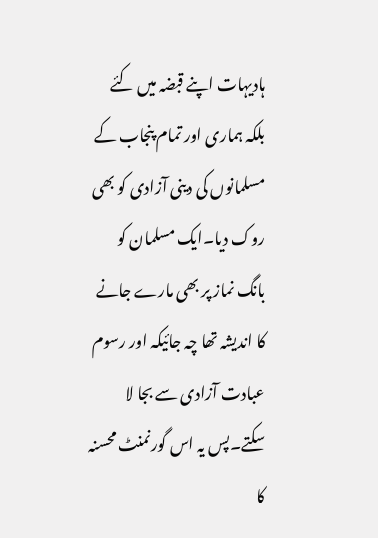ہادیہات اپنے قبضہ میں کئے بلکہ ہماری اور تمام پنجاب کے مسلمانوں کی دینی آزادی کو بھی روک دیا۔ایک مسلمان کو بانگ نماز پر بھی مارے جانے کا اندیشہ تھا چہ جائیکہ اور رسوم عبادت آزادی سے بجا لا سکتے۔پس یہ اس گورنمنٹ محسنہ کا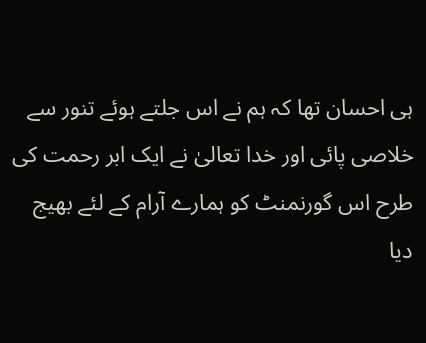ہی احسان تھا کہ ہم نے اس جلتے ہوئے تنور سے خلاصی پائی اور خدا تعالیٰ نے ایک ابر رحمت کی طرح اس گورنمنٹ کو ہمارے آرام کے لئے بھیج دیا